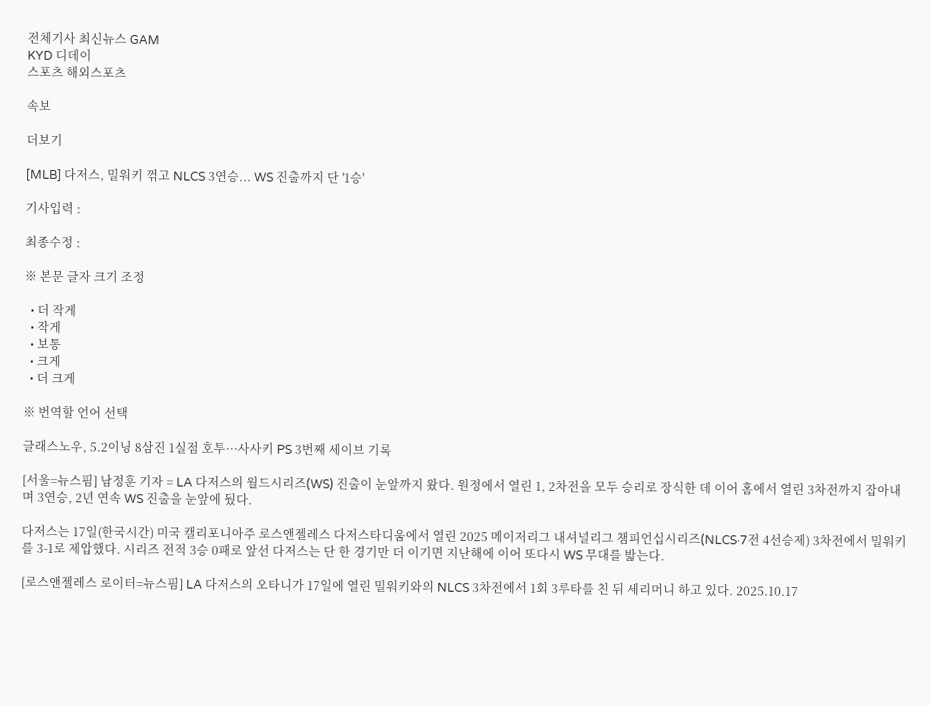전체기사 최신뉴스 GAM
KYD 디데이
스포츠 해외스포츠

속보

더보기

[MLB] 다저스, 밀워키 꺾고 NLCS 3연승... WS 진출까지 단 '1승'

기사입력 :

최종수정 :

※ 본문 글자 크기 조정

  • 더 작게
  • 작게
  • 보통
  • 크게
  • 더 크게

※ 번역할 언어 선택

글래스노우, 5.2이닝 8삼진 1실점 호투···사사키 PS 3번째 세이브 기록

[서울=뉴스핌] 남정훈 기자 = LA 다저스의 월드시리즈(WS) 진출이 눈앞까지 왔다. 원정에서 열린 1, 2차전을 모두 승리로 장식한 데 이어 홈에서 열린 3차전까지 잡아내며 3연승, 2년 연속 WS 진출을 눈앞에 뒀다.

다저스는 17일(한국시간) 미국 캘리포니아주 로스앤젤레스 다저스타디움에서 열린 2025 메이저리그 내셔널리그 챔피언십시리즈(NLCS·7전 4선승제) 3차전에서 밀워키를 3-1로 제압했다. 시리즈 전적 3승 0패로 앞선 다저스는 단 한 경기만 더 이기면 지난해에 이어 또다시 WS 무대를 밟는다.

[로스앤젤레스 로이터=뉴스핌] LA 다저스의 오타니가 17일에 열린 밀워키와의 NLCS 3차전에서 1회 3루타를 친 뒤 세리머니 하고 있다. 2025.10.17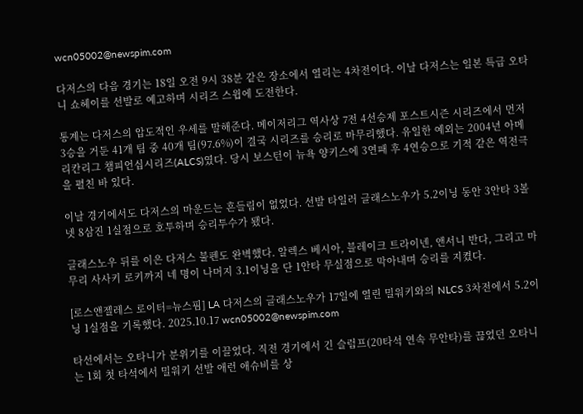wcn05002@newspim.com

다저스의 다음 경기는 18일 오전 9시 38분 같은 장소에서 열리는 4차전이다. 이날 다저스는 일본 특급 오타니 쇼헤이를 선발로 예고하며 시리즈 스윕에 도전한다.

통계는 다저스의 압도적인 우세를 말해준다. 메이저리그 역사상 7전 4선승제 포스트시즌 시리즈에서 먼저 3승을 거둔 41개 팀 중 40개 팀(97.6%)이 결국 시리즈를 승리로 마무리했다. 유일한 예외는 2004년 아메리칸리그 챔피언십시리즈(ALCS)였다. 당시 보스턴이 뉴욕 양키스에 3연패 후 4연승으로 기적 같은 역전극을 펼친 바 있다.

이날 경기에서도 다저스의 마운드는 흔들림이 없었다. 선발 타일러 글래스노우가 5.2이닝 동안 3안타 3볼넷 8삼진 1실점으로 호투하며 승리투수가 됐다.

글래스노우 뒤를 이은 다저스 불펜도 완벽했다. 알렉스 베시아, 블레이크 트라이넨, 앤서니 반다, 그리고 마무리 사사키 로키까지 네 명이 나머지 3.1이닝을 단 1안타 무실점으로 막아내며 승리를 지켰다.

[로스앤젤레스 로이터=뉴스핌] LA 다저스의 글래스노우가 17일에 열린 밀워키와의 NLCS 3차전에서 5.2이닝 1실점을 기록했다. 2025.10.17 wcn05002@newspim.com

타선에서는 오타니가 분위기를 이끌었다. 직전 경기에서 긴 슬럼프(20타석 연속 무안타)를 끊었던 오타니는 1회 첫 타석에서 밀워키 선발 애런 애슈비를 상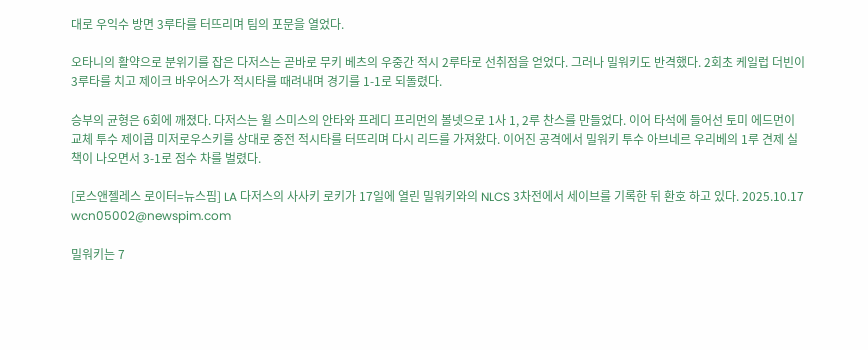대로 우익수 방면 3루타를 터뜨리며 팀의 포문을 열었다.

오타니의 활약으로 분위기를 잡은 다저스는 곧바로 무키 베츠의 우중간 적시 2루타로 선취점을 얻었다. 그러나 밀워키도 반격했다. 2회초 케일럽 더빈이 3루타를 치고 제이크 바우어스가 적시타를 때려내며 경기를 1-1로 되돌렸다.

승부의 균형은 6회에 깨졌다. 다저스는 윌 스미스의 안타와 프레디 프리먼의 볼넷으로 1사 1, 2루 찬스를 만들었다. 이어 타석에 들어선 토미 에드먼이 교체 투수 제이콥 미저로우스키를 상대로 중전 적시타를 터뜨리며 다시 리드를 가져왔다. 이어진 공격에서 밀워키 투수 아브네르 우리베의 1루 견제 실책이 나오면서 3-1로 점수 차를 벌렸다.

[로스앤젤레스 로이터=뉴스핌] LA 다저스의 사사키 로키가 17일에 열린 밀워키와의 NLCS 3차전에서 세이브를 기록한 뒤 환호 하고 있다. 2025.10.17 wcn05002@newspim.com

밀워키는 7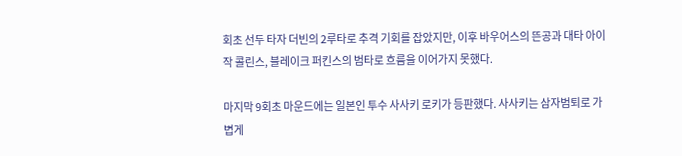회초 선두 타자 더빈의 2루타로 추격 기회를 잡았지만, 이후 바우어스의 뜬공과 대타 아이작 콜린스, 블레이크 퍼킨스의 범타로 흐름을 이어가지 못했다.

마지막 9회초 마운드에는 일본인 투수 사사키 로키가 등판했다. 사사키는 삼자범퇴로 가볍게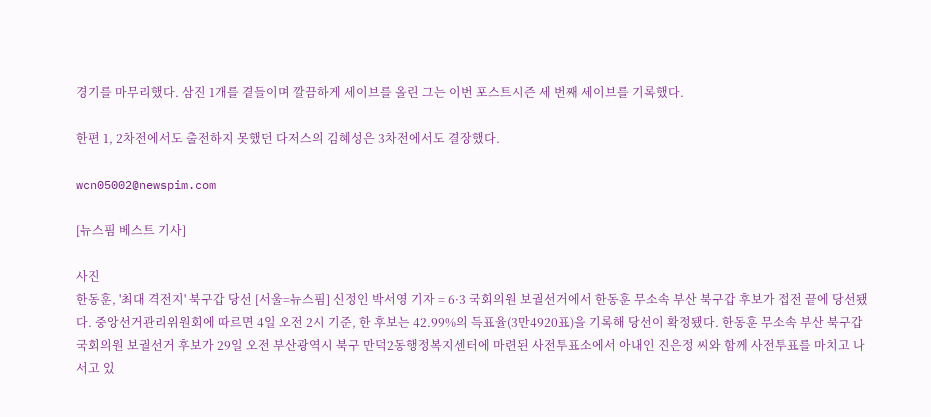경기를 마무리했다. 삼진 1개를 곁들이며 깔끔하게 세이브를 올린 그는 이번 포스트시즌 세 번째 세이브를 기록했다.

한편 1, 2차전에서도 출전하지 못했던 다저스의 김혜성은 3차전에서도 결장했다.

wcn05002@newspim.com

[뉴스핌 베스트 기사]

사진
한동훈, '최대 격전지' 북구갑 당선 [서울=뉴스핌] 신정인 박서영 기자 = 6·3 국회의원 보궐선거에서 한동훈 무소속 부산 북구갑 후보가 접전 끝에 당선됐다. 중앙선거관리위원회에 따르면 4일 오전 2시 기준, 한 후보는 42.99%의 득표율(3만4920표)을 기록해 당선이 확정됐다. 한동훈 무소속 부산 북구갑 국회의원 보궐선거 후보가 29일 오전 부산광역시 북구 만덕2동행정복지센터에 마련된 사전투표소에서 아내인 진은정 씨와 함께 사전투표를 마치고 나서고 있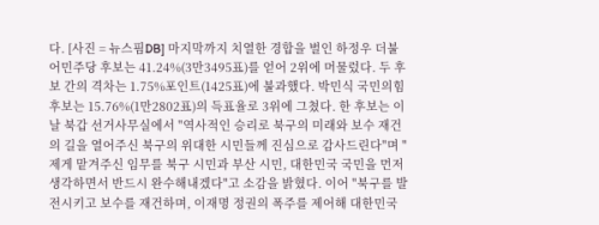다. [사진 = 뉴스핌DB] 마지막까지 치열한 경합을 벌인 하정우 더불어민주당 후보는 41.24%(3만3495표)를 얻어 2위에 머물렀다. 두 후보 간의 격차는 1.75%포인트(1425표)에 불과했다. 박민식 국민의힘 후보는 15.76%(1만2802표)의 득표율로 3위에 그쳤다. 한 후보는 이날 북갑 선거사무실에서 "역사적인 승리로 북구의 미래와 보수 재건의 길을 열어주신 북구의 위대한 시민들께 진심으로 감사드린다"며 "제게 맡겨주신 임무를 북구 시민과 부산 시민, 대한민국 국민을 먼저 생각하면서 반드시 완수해내겠다"고 소감을 밝혔다. 이어 "북구를 발전시키고 보수를 재건하며, 이재명 정권의 폭주를 제어해 대한민국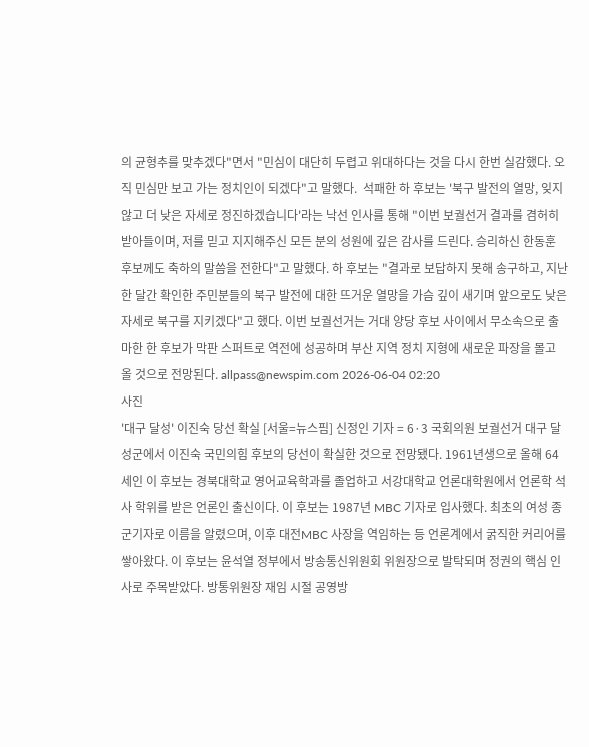의 균형추를 맞추겠다"면서 "민심이 대단히 두렵고 위대하다는 것을 다시 한번 실감했다. 오직 민심만 보고 가는 정치인이 되겠다"고 말했다.  석패한 하 후보는 '북구 발전의 열망, 잊지 않고 더 낮은 자세로 정진하겠습니다'라는 낙선 인사를 통해 "이번 보궐선거 결과를 겸허히 받아들이며, 저를 믿고 지지해주신 모든 분의 성원에 깊은 감사를 드린다. 승리하신 한동훈 후보께도 축하의 말씀을 전한다"고 말했다. 하 후보는 "결과로 보답하지 못해 송구하고, 지난 한 달간 확인한 주민분들의 북구 발전에 대한 뜨거운 열망을 가슴 깊이 새기며 앞으로도 낮은 자세로 북구를 지키겠다"고 했다. 이번 보궐선거는 거대 양당 후보 사이에서 무소속으로 출마한 한 후보가 막판 스퍼트로 역전에 성공하며 부산 지역 정치 지형에 새로운 파장을 몰고 올 것으로 전망된다. allpass@newspim.com 2026-06-04 02:20
사진
'대구 달성' 이진숙 당선 확실 [서울=뉴스핌] 신정인 기자 = 6·3 국회의원 보궐선거 대구 달성군에서 이진숙 국민의힘 후보의 당선이 확실한 것으로 전망됐다. 1961년생으로 올해 64세인 이 후보는 경북대학교 영어교육학과를 졸업하고 서강대학교 언론대학원에서 언론학 석사 학위를 받은 언론인 출신이다. 이 후보는 1987년 MBC 기자로 입사했다. 최초의 여성 종군기자로 이름을 알렸으며, 이후 대전MBC 사장을 역임하는 등 언론계에서 굵직한 커리어를 쌓아왔다. 이 후보는 윤석열 정부에서 방송통신위원회 위원장으로 발탁되며 정권의 핵심 인사로 주목받았다. 방통위원장 재임 시절 공영방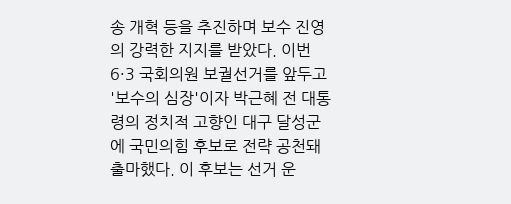송 개혁 등을 추진하며 보수 진영의 강력한 지지를 받았다. 이번 6·3 국회의원 보궐선거를 앞두고 '보수의 심장'이자 박근혜 전 대통령의 정치적 고향인 대구 달성군에 국민의힘 후보로 전략 공천돼 출마했다. 이 후보는 선거 운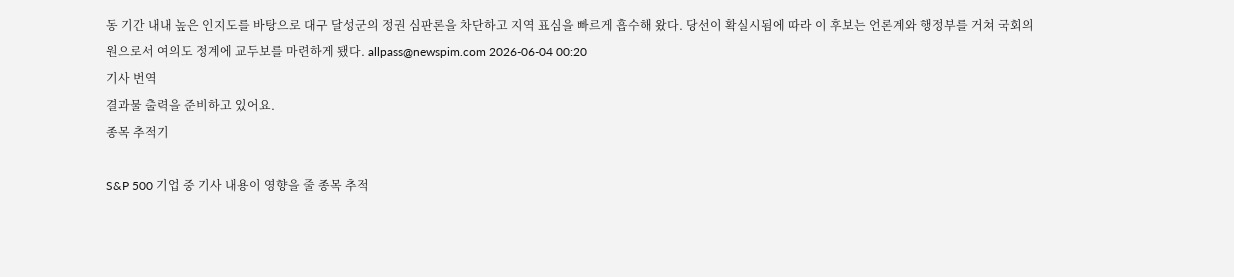동 기간 내내 높은 인지도를 바탕으로 대구 달성군의 정권 심판론을 차단하고 지역 표심을 빠르게 흡수해 왔다. 당선이 확실시됨에 따라 이 후보는 언론계와 행정부를 거쳐 국회의원으로서 여의도 정계에 교두보를 마련하게 됐다. allpass@newspim.com 2026-06-04 00:20
기사 번역
결과물 출력을 준비하고 있어요.
종목 추적기

S&P 500 기업 중 기사 내용이 영향을 줄 종목 추적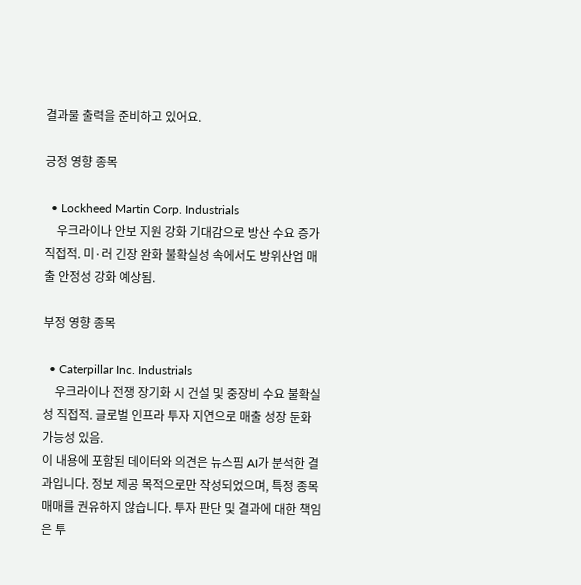결과물 출력을 준비하고 있어요.

긍정 영향 종목

  • Lockheed Martin Corp. Industrials
    우크라이나 안보 지원 강화 기대감으로 방산 수요 증가 직접적. 미·러 긴장 완화 불확실성 속에서도 방위산업 매출 안정성 강화 예상됨.

부정 영향 종목

  • Caterpillar Inc. Industrials
    우크라이나 전쟁 장기화 시 건설 및 중장비 수요 불확실성 직접적. 글로벌 인프라 투자 지연으로 매출 성장 둔화 가능성 있음.
이 내용에 포함된 데이터와 의견은 뉴스핌 AI가 분석한 결과입니다. 정보 제공 목적으로만 작성되었으며, 특정 종목 매매를 권유하지 않습니다. 투자 판단 및 결과에 대한 책임은 투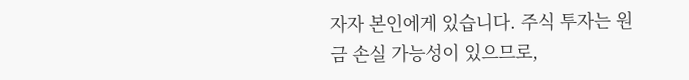자자 본인에게 있습니다. 주식 투자는 원금 손실 가능성이 있으므로,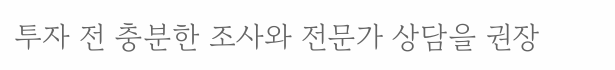투자 전 충분한 조사와 전문가 상담을 권장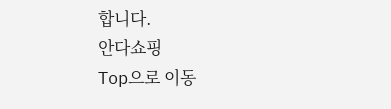합니다.
안다쇼핑
Top으로 이동